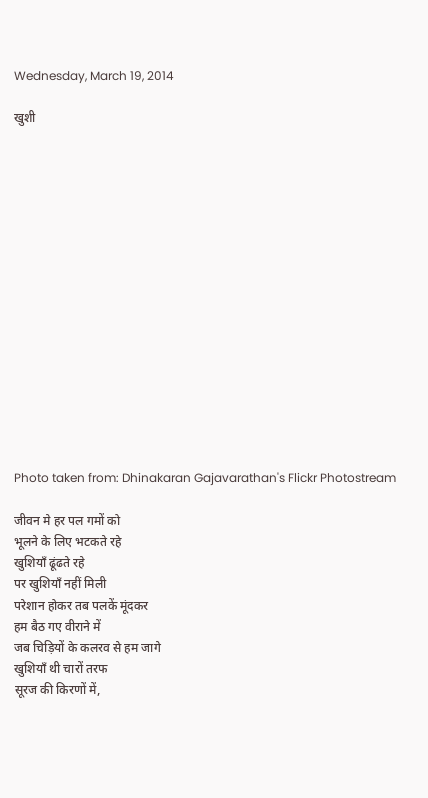Wednesday, March 19, 2014

खुशी
















Photo taken from: Dhinakaran Gajavarathan's Flickr Photostream

जीवन मे हर पल गमों को
भूलने के लिए भटकते रहे
खुशियाँ ढूंढते रहे
पर खुशियाँ नहीं मिली
परेशान होकर तब पलकें मूंदकर
हम बैठ गए वीराने में
जब चिड़ियों के कलरव से हम जागे
खुशियाँ थी चारों तरफ
सूरज की किरणों में,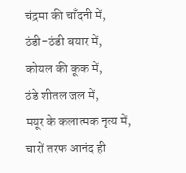चंद्रमा की चाँदनी में,
ठंडी-ठंडी बयार में,
कोयल की कूक में,
ठंडे शीतल जल में,
मयूर के कलात्मक नृत्य में,
चारों तरफ आनंद ही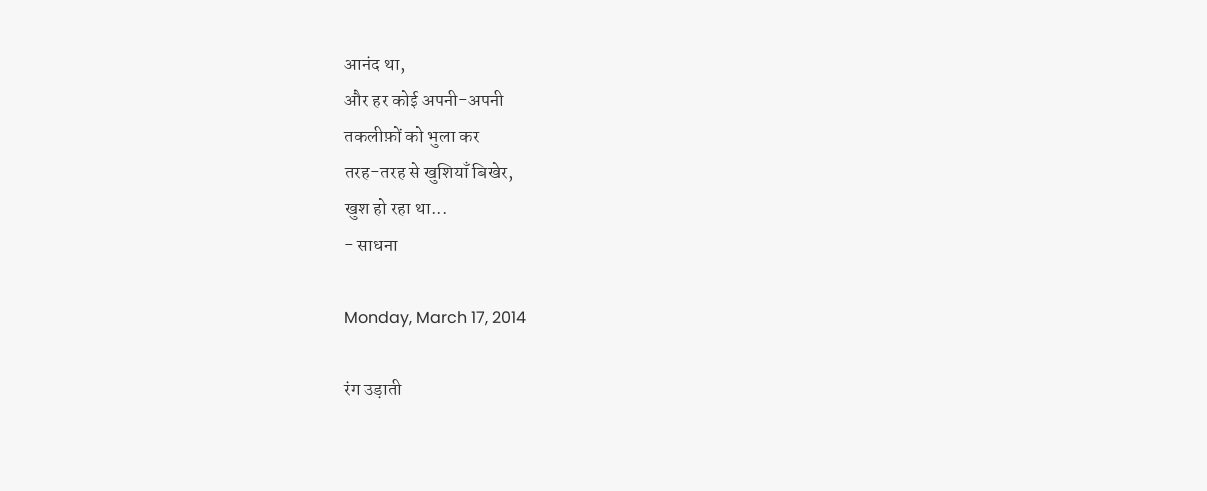आनंद था,
और हर कोई अपनी-अपनी
तकलीफ़ों को भुला कर
तरह-तरह से खुशियाँ बिखेर,
खुश हो रहा था...
- साधना

Monday, March 17, 2014

रंग उड़ाती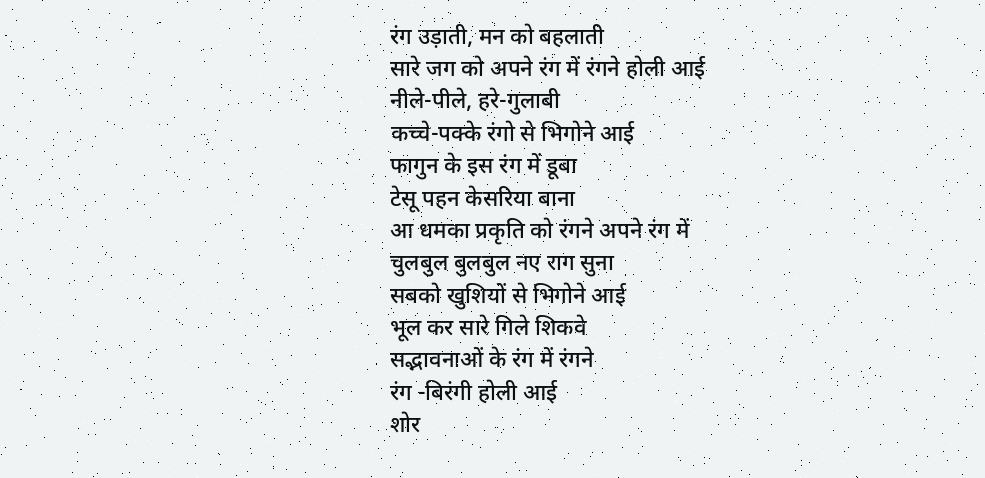रंग उड़ाती, मन को बहलाती
सारे जग को अपने रंग में रंगने होली आई
नीले-पीले, हरे-गुलाबी
कच्चे-पक्के रंगो से भिगोने आई
फागुन के इस रंग में डूबा
टेसू पहन केसरिया बाना
आ धमका प्रकृति को रंगने अपने रंग में
चुलबुल बुलबुल नए राग सुना
सबको खुशियों से भिगोने आई
भूल कर सारे गिले शिकवे
सद्भावनाओं के रंग में रंगने
रंग -बिरंगी होली आई
शोर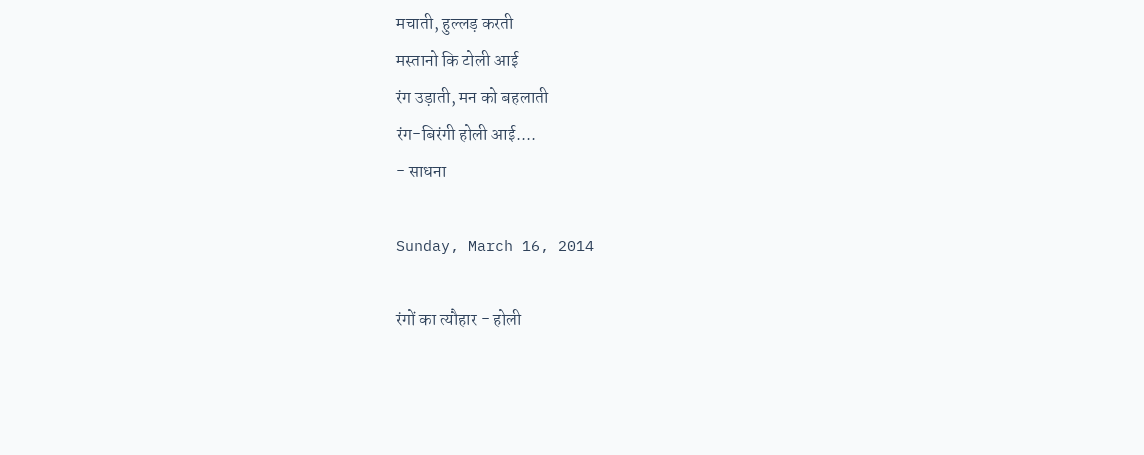मचाती, हुल्लड़ करती
मस्तानो कि टोली आई
रंग उड़ाती, मन को बहलाती
रंग-बिरंगी होली आई....
- साधना

Sunday, March 16, 2014

रंगों का त्यौहार - होली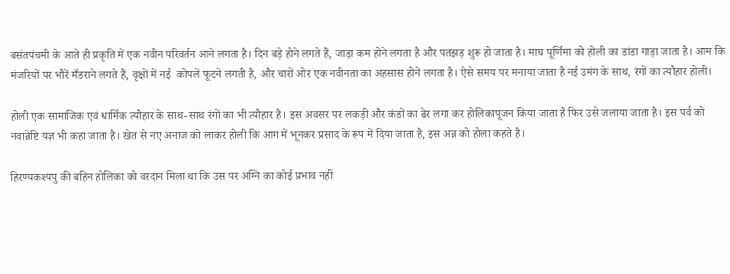बसंतपंचमी के आते ही प्रकृति में एक नवीन परिवर्तन आने लगता है। दिन बड़े होने लगते हैं, जाड़ा कम होने लगता है और पतझड़ शुरू हो जाता है। माघ पूर्णिमा को होली का डांडा गाड़ा जाता है। आम कि मंजरियों पर भौरें मँडराने लगते हैं, वृक्षों में नई  कोपलें फूटने लगती है, और चारों ओर एक नवीनता का अहसास होने लगता है। ऐसे समय पर मनाया जाता है नई उमंग के साथ, रंगों का त्यौहार होली।

होली एक सामाजिक एवं धार्मिक त्यौहार के साथ-साथ रंगों का भी त्यौहार है। इस अवसर पर लकड़ी और कंडों का ढेर लगा कर होलिकापूजन किया जाता है फिर उसे जलाया जाता है। इस पर्व को नवान्नेष्टि यज्ञ भी कहा जाता है। खेत से नए अनाज को लाकर होली कि आग में भूनकर प्रसाद के रूप में दिया जाता है, इस अन्न को होला कहते है।

हिरण्यकश्यपु की बहिन होलिका को वरदान मिला था कि उस पर अग्नि का कोई प्रभाव नहीं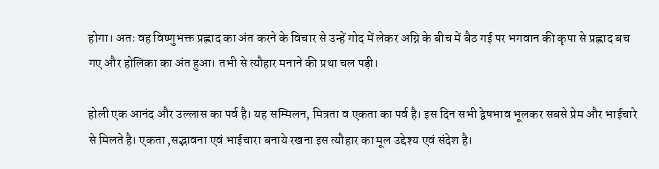होगा। अतः वह विष्णुभक्त प्रह्लाद का अंत करने के विचार से उन्हें गोद में लेकर अग्नि के बीच में बैठ गई पर भगवान की कृपा से प्रह्लाद बच गए और होलिका का अंत हुआ। तभी से त्यौहार मनाने की प्रथा चल पड़ी।

होली एक आनंद और उल्लास का पर्व है। यह सम्मिलन, मित्रता व एकता का पर्व है। इस दिन सभी द्वेषभाव भूलकर सबसे प्रेम और भाईचारे से मिलते है। एकता ,सद्भावना एवं भाईचारा बनाये रखना इस त्यौहार का मूल उद्देश्य एवं संदेश है।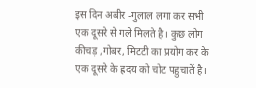इस दिन अबीर -गुलाल लगा कर सभी एक दूसरे से गले मिलते है। कुछ लोग कीचड़ ,गोबर, मिटटी का प्रयोग कर के एक दूसरे के ह्रदय को चोट पहुचातें है।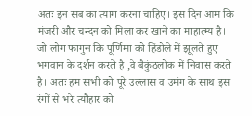अतः इन सब का त्याग करना चाहिए। इस दिन आम कि मंजरी और चन्दन को मिला कर खाने का माहात्म्य है। जो लोग फागुन कि पूर्णिमा को हिंडोले में झूलते हुए भगवान के दर्शन करते है ,वे बैकुंठलोक में निवास करते है। अतः हम सभी को पूरे उल्लास व उमंग के साथ इस रंगों से भरे त्यौहार को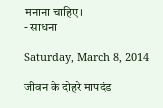मनाना चाहिए।
- साधना

Saturday, March 8, 2014

जीवन के दोहरे मापदंड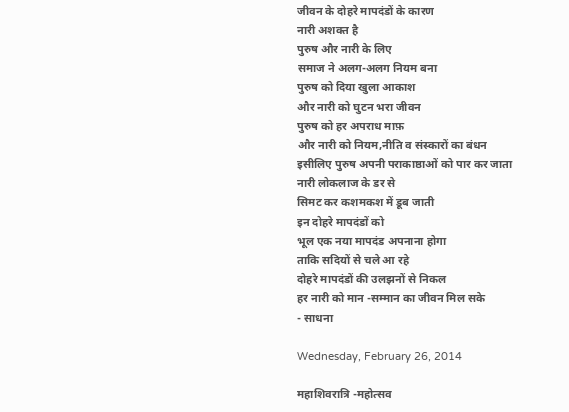जीवन के दोहरे मापदंडों के कारण
नारी अशक्त है
पुरुष और नारी के लिए
समाज ने अलग-अलग नियम बना
पुरुष को दिया खुला आकाश
और नारी को घुटन भरा जीवन
पुरुष को हर अपराध माफ़
और नारी को नियम,नीति व संस्कारों का बंधन
इसीलिए पुरुष अपनी पराकाष्ठाओं को पार कर जाता
नारी लोकलाज के डर से
सिमट कर कशमकश में डूब जाती
इन दोहरे मापदंडों को
भूल एक नया मापदंड अपनाना होगा
ताकि सदियों से चले आ रहे
दोहरे मापदंडों की उलझनों से निकल
हर नारी को मान -सम्मान का जीवन मिल सके
- साधना

Wednesday, February 26, 2014

महाशिवरात्रि -महोत्सव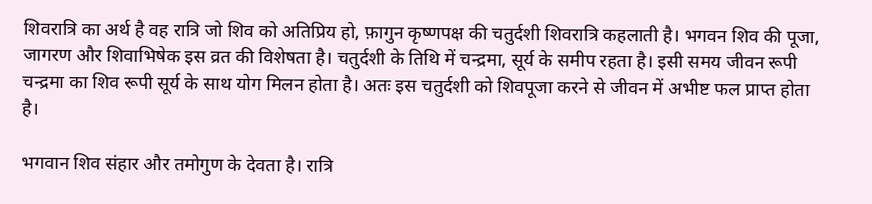शिवरात्रि का अर्थ है वह रात्रि जो शिव को अतिप्रिय हो, फ़ागुन कृष्णपक्ष की चतुर्दशी शिवरात्रि कहलाती है। भगवन शिव की पूजा, जागरण और शिवाभिषेक इस व्रत की विशेषता है। चतुर्दशी के तिथि में चन्द्रमा, सूर्य के समीप रहता है। इसी समय जीवन रूपी चन्द्रमा का शिव रूपी सूर्य के साथ योग मिलन होता है। अतः इस चतुर्दशी को शिवपूजा करने से जीवन में अभीष्ट फल प्राप्त होता है।

भगवान शिव संहार और तमोगुण के देवता है। रात्रि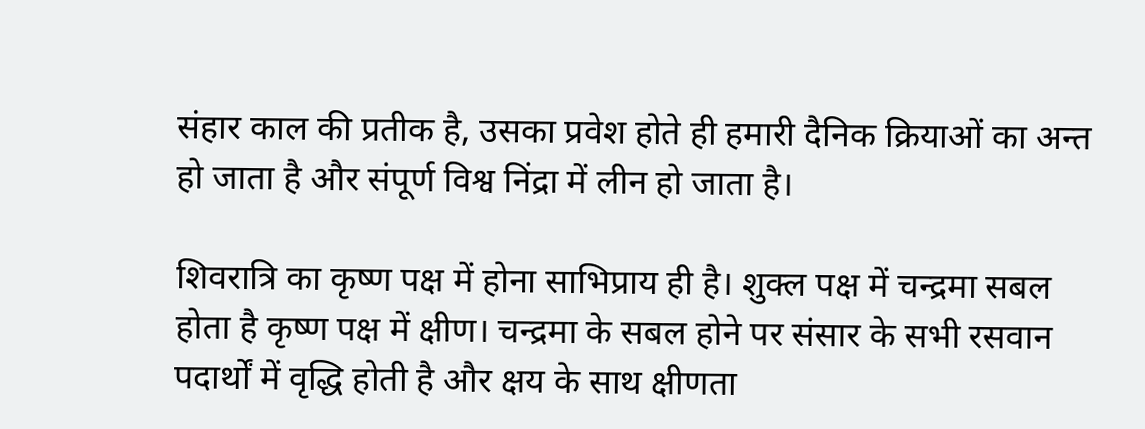संहार काल की प्रतीक है, उसका प्रवेश होते ही हमारी दैनिक क्रियाओं का अन्त हो जाता है और संपूर्ण विश्व निंद्रा में लीन हो जाता है।

शिवरात्रि का कृष्ण पक्ष में होना साभिप्राय ही है। शुक्ल पक्ष में चन्द्रमा सबल होता है कृष्ण पक्ष में क्षीण। चन्द्रमा के सबल होने पर संसार के सभी रसवान पदार्थों में वृद्धि होती है और क्षय के साथ क्षीणता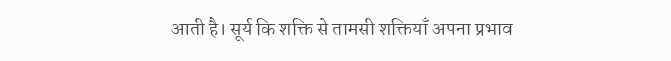आती है। सूर्य कि शक्ति से तामसी शक्तियाँ अपना प्रभाव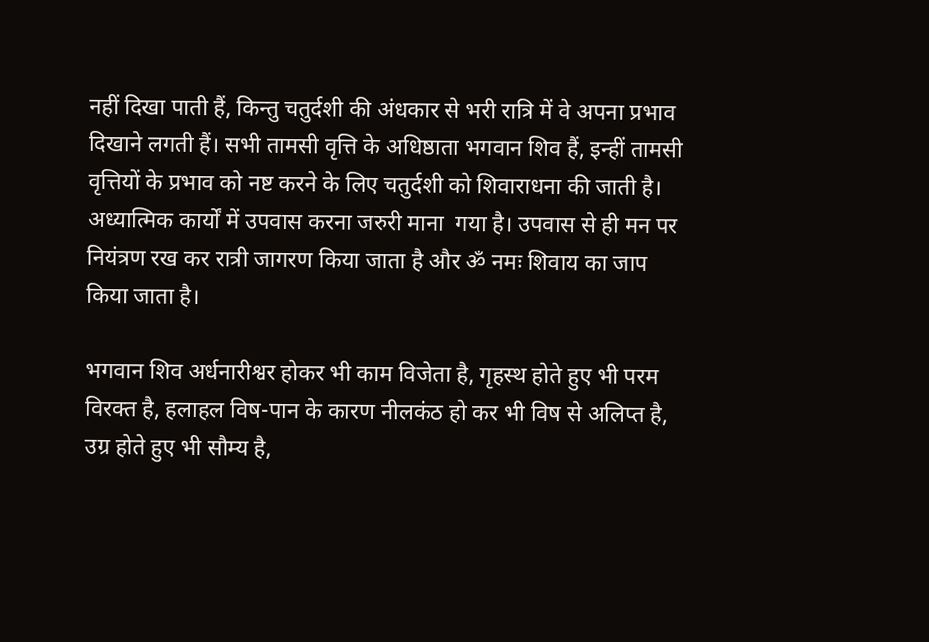नहीं दिखा पाती हैं, किन्तु चतुर्दशी की अंधकार से भरी रात्रि में वे अपना प्रभाव दिखाने लगती हैं। सभी तामसी वृत्ति के अधिष्ठाता भगवान शिव हैं, इन्हीं तामसी वृत्तियों के प्रभाव को नष्ट करने के लिए चतुर्दशी को शिवाराधना की जाती है। अध्यात्मिक कार्यों में उपवास करना जरुरी माना  गया है। उपवास से ही मन पर नियंत्रण रख कर रात्री जागरण किया जाता है और ॐ नमः शिवाय का जाप किया जाता है।

भगवान शिव अर्धनारीश्वर होकर भी काम विजेता है, गृहस्थ होते हुए भी परम विरक्त है, हलाहल विष-पान के कारण नीलकंठ हो कर भी विष से अलिप्त है, उग्र होते हुए भी सौम्य है,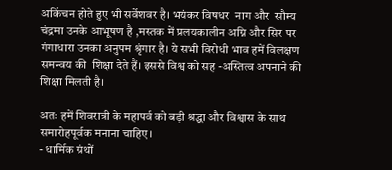अकिंचन होते हुए भी सर्वेशवर है। भयंकर विषधर  नाग और  सौम्य चंद्रमा उनके आभूषण है ,मस्तक में प्रलयकालीन अग्नि और सिर पर गंगाधारा उनका अनुपम श्रृंगार है। ये सभी विरोधी भाव हमें विलक्षण समन्वय की  शिक्षा देते हैं। इससे विश्व को सह -अस्तित्व अपनाने की शिक्षा मिलती है।

अतः हमें शिवरात्री के महापर्व को बड़ी श्रद्धा और विश्वास के साथ समारोहपूर्वक मनाना चाहिए।
- धार्मिक ग्रंथों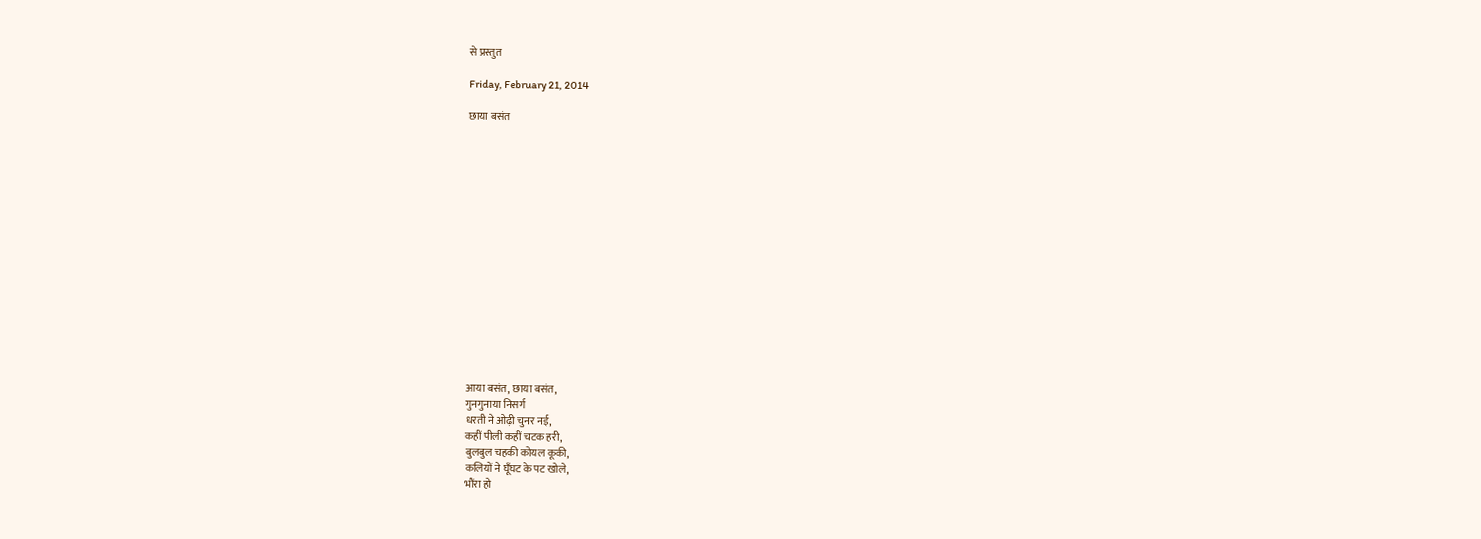से प्रस्तुत

Friday, February 21, 2014

छाया बसंत
















आया बसंत, छाया बसंत,
गुनगुनाया निसर्ग
धरती ने ओढ़ी चुनर नई,
कहीं पीली कहीं चटक हरी,
बुलबुल चहकी कोयल कूकी,
कलियों ने घूँघट के पट खोले,
भौंरा हो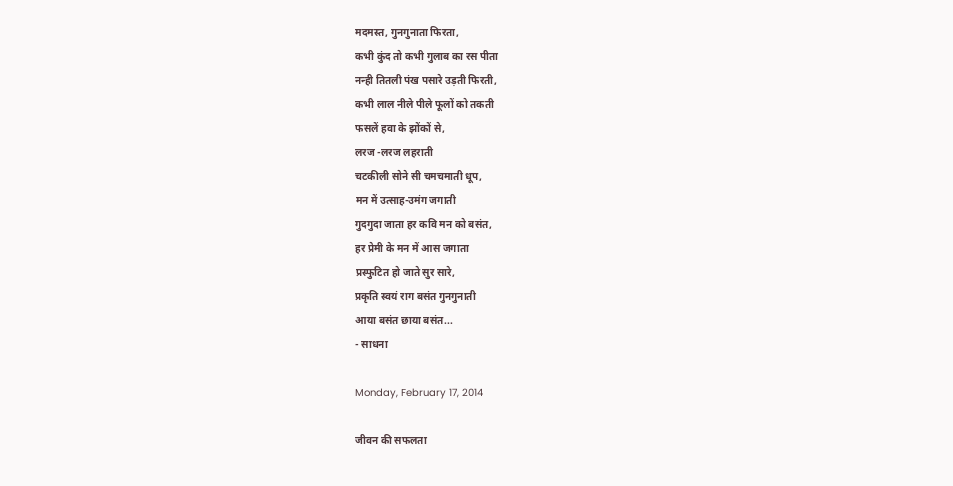मदमस्त, गुनगुनाता फिरता,
कभी कुंद तो कभी गुलाब का रस पीता
नन्ही तितली पंख पसारे उड़ती फिरती,
कभी लाल नीले पीले फूलों को तकती
फसलें हवा के झोंकों से,
लरज -लरज लहराती
चटकीली सोने सी चमचमाती धूप,
मन में उत्साह-उमंग जगाती
गुदगुदा जाता हर कवि मन को बसंत,
हर प्रेमी के मन में आस जगाता
प्रस्फुटित हो जाते सुर सारे,
प्रकृति स्वयं राग बसंत गुनगुनाती
आया बसंत छाया बसंत...
- साधना

Monday, February 17, 2014

जीवन की सफलता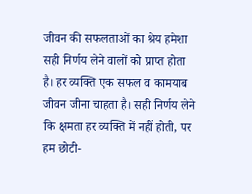जीवन की सफलताओं का श्रेय हमेशा सही निर्णय लेने वालों को प्राप्त होता है। हर व्यक्ति एक सफल व कामयाब जीवन जीना चाहता है। सही निर्णय लेने कि क्षमता हर व्यक्ति में नहीं होती, पर हम छोटी-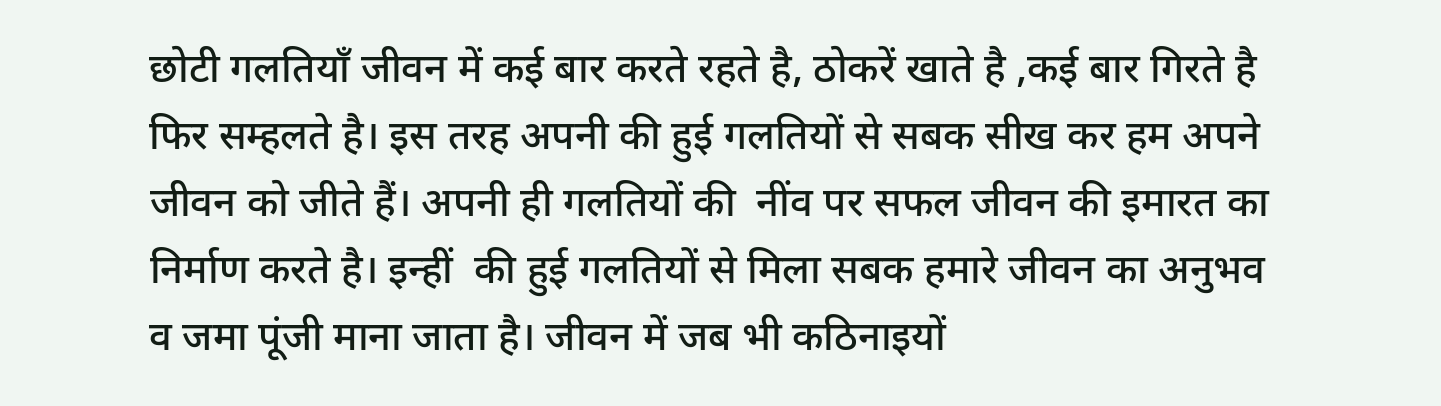छोटी गलतियाँ जीवन में कई बार करते रहते है, ठोकरें खाते है ,कई बार गिरते है फिर सम्हलते है। इस तरह अपनी की हुई गलतियों से सबक सीख कर हम अपने जीवन को जीते हैं। अपनी ही गलतियों की  नींव पर सफल जीवन की इमारत का निर्माण करते है। इन्हीं  की हुई गलतियों से मिला सबक हमारे जीवन का अनुभव व जमा पूंजी माना जाता है। जीवन में जब भी कठिनाइयों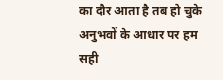का दौर आता है तब हो चुके अनुभवों के आधार पर हम सही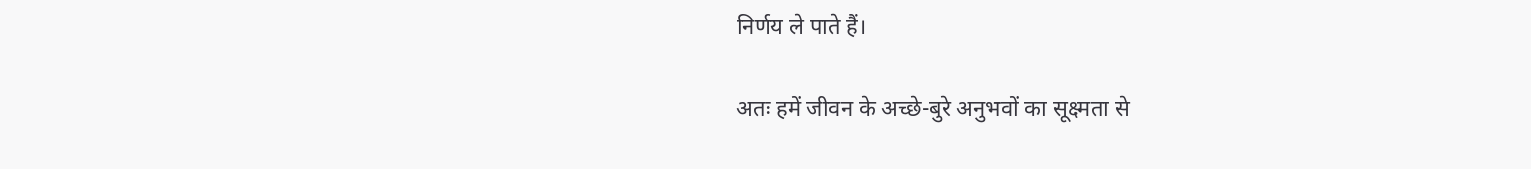निर्णय ले पाते हैं।

अतः हमें जीवन के अच्छे-बुरे अनुभवों का सूक्ष्मता से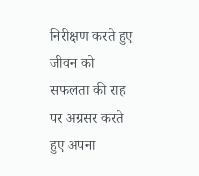निरीक्षण करते हुए जीवन को सफलता की राह पर अग्रसर करते हुए अपना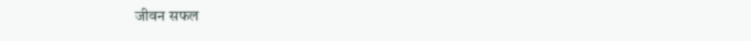जीवन सफल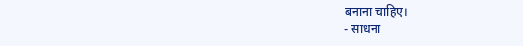बनाना चाहिए।
- साधना